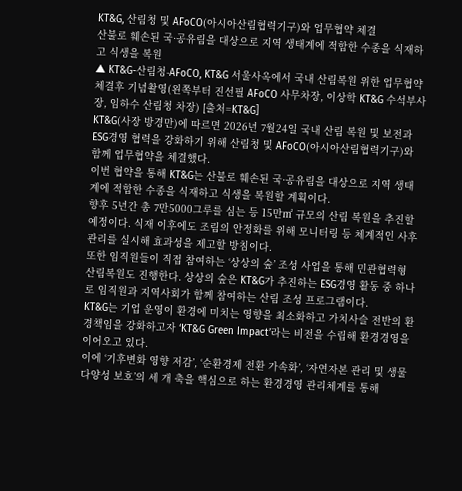KT&G, 산림청 및 AFoCO(아시아산림협력기구)와 업무협약 체결
산불로 훼손된 국·공유림을 대상으로 지역 생태계에 적합한 수종을 식재하고 식생을 복원
▲ KT&G-산림청-AFoCO, KT&G 서울사옥에서 국내 산림복원 위한 업무협약 체결후 기념촬영(왼쪽부터 진선필 AFoCO 사무차장, 이상학 KT&G 수석부사장, 임하수 산림청 차장) [출처=KT&G]
KT&G(사장 방경만)에 따르면 2026년 7월24일 국내 산림 복원 및 보전과 ESG경영 협력을 강화하기 위해 산림청 및 AFoCO(아시아산림협력기구)와 함께 업무협약을 체결했다.
이번 협약을 통해 KT&G는 산불로 훼손된 국·공유림을 대상으로 지역 생태계에 적합한 수종을 식재하고 식생을 복원할 계획이다.
향후 5년간 총 7만5000그루를 심는 등 15만㎡ 규모의 산림 복원을 추진할 예정이다. 식재 이후에도 조림의 안정화를 위해 모니터링 등 체계적인 사후관리를 실시해 효과성을 제고할 방침이다.
또한 임직원들이 직접 참여하는 ‘상상의 숲’ 조성 사업을 통해 민관협력형 산림복원도 진행한다. 상상의 숲은 KT&G가 추진하는 ESG경영 활동 중 하나로 임직원과 지역사회가 함께 참여하는 산림 조성 프로그램이다.
KT&G는 기업 운영이 환경에 미치는 영향을 최소화하고 가치사슬 전반의 환경책임을 강화하고자 ‘KT&G Green Impact’라는 비전을 수립해 환경경영을 이어오고 있다.
이에 ‘기후변화 영향 저감’, ‘순환경제 전환 가속화’, ‘자연자본 관리 및 생물다양성 보호’의 세 개 축을 핵심으로 하는 환경경영 관리체계를 통해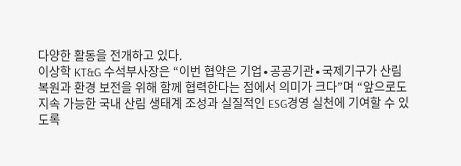다양한 활동을 전개하고 있다.
이상학 KT&G 수석부사장은 “이번 협약은 기업∙공공기관∙국제기구가 산림 복원과 환경 보전을 위해 함께 협력한다는 점에서 의미가 크다”며 “앞으로도 지속 가능한 국내 산림 생태계 조성과 실질적인 ESG경영 실천에 기여할 수 있도록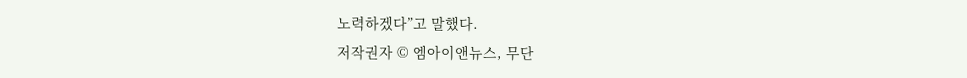노력하겠다”고 말했다.
저작권자 © 엠아이앤뉴스, 무단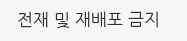전재 및 재배포 금지